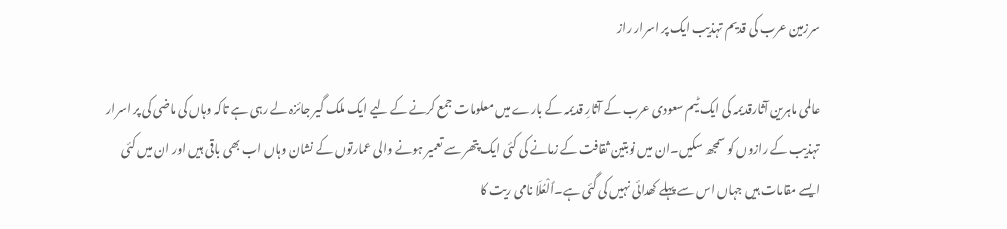سرزمین عرب کی قدیم تہذیب ایک پر اسرار راز

عالمی ماہرین آثارقدیمہ کی ایک ٹیم سعودی عرب کے آثارِ قدیمہ کے بارے میں معلومات جمع کرنے کے لیے ایک ملک گیر جائزہ لے رہی ہے تاکہ وہاں کی ماضی کی پر اسرار تہذیب کے رازوں کو سمجھ سکیں۔ان میں نوبتین ثقافت کے زمانے کی کئی ایک پتھر سے تعمیر ہونے والی عمارتوں کے نشان وہاں اب بھی باقی ہیں اور ان میں کئی ایسے مقامات ہیں جہاں اس سے پہلے کھدائی نہیں کی گئی ہے۔ٱلْعُلَا نامی ریت کا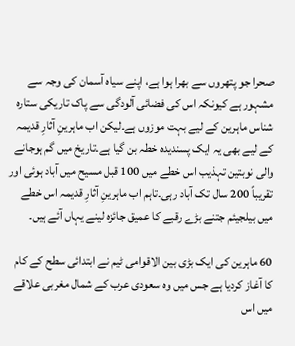صحرا جو پتھروں سے بھرا ہوا ہے، اپنے سیاہ آسمان کی وجہ سے مشہور ہے کیونکہ اس کی فضائی آلودگی سے پاک تاریکی ستارہ شناس ماہرین کے لیے بہت موزوں ہے۔لیکن اب ماہرینِ آثارِ قدیمہ کے لیے بھی یہ ایک پسندیدہ خطہ بن گیا ہے۔تاریخ میں گم ہوجانے والی نوبتین تہذیب اس خطے میں 100 قبل مسیح میں آباد ہوئی اور تقریباً 200 سال تک آباد رہی۔تاہم اب ماہرینِ آثارِ قدیمہ اس خطے میں بیلجیئم جتنے بڑے رقبے کا عمیق جائزہ لینے یہاں آئے ہیں۔

60 ماہرین کی ایک بڑی بین الاقوامی ٹیم نے ابتدائی سطح کے کام کا آغاز کردیا ہے جس میں وہ سعودی عرب کے شمال مغربی علاقے میں اس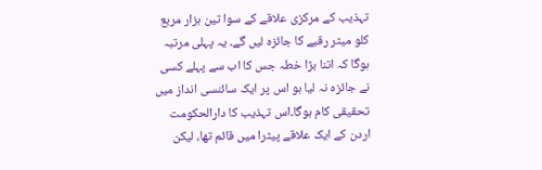تہذیب کے مرکزی علاقے کے سوا تین ہزار مربع کلو میٹر رقبے کا جائزہ لیں گے۔ یہ پہلی مرتبہ ہوگا کہ اتنا بڑا خطہ جس کا اب سے پہلے کسی نے جائزہ نہ لیا ہو اس پر ایک سائنسی انداز میں تحقیقی کام ہوگا۔اس تہذیب کا دارالحکومت اردن کے ایک علاقے پیٹرا میں قائم تھا، لیکن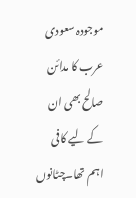موجودہ سعودی عرب کا مدائن صالح بھی ان کے لیے کافی اہم تھا۔چٹانوں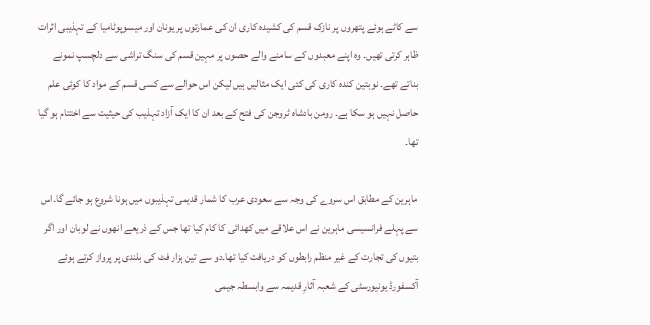سے کاٹے ہوئے پتھروں پر نازک قسم کی کشیدہ کاری ان کی عمارتوں پر یونان اور میسوپوٹامیا کے تہذیبی اثرات ظاہر کرتی تھیں۔ وہ اپنے معبدوں کے سامنے والے حصوں پر مہین قسم کی سنگ تراشی سے دلچسپ نمونے بناتے تھے۔ نوبتین کندہ کاری کی کئی ایک مثالیں ہیں لیکن اس حوالے سے کسی قسم کے مواد کا کوئی علم حاصل نہیں ہو سکا ہے۔ رومن بادشاہ ٹروجن کی فتح کے بعد ان کا ایک آزاد تہذیب کی حیثیت سے اختتام ہو گیا تھا۔

ماہرین کے مطابق اس سروے کی وجہ سے سعودی عرب کا شمار قدیمی تہذیبوں میں ہونا شروع ہو جائے گا۔اس سے پہلے فرانسیسی ماہرین نے اس علاقے میں کھدائی کا کام کیا تھا جس کے ذریعے انھوں نے لوبان اور اگر بتیوں کی تجارت کے غیر منظم رابطوں کو دریافت کیا تھا۔دو سے تین ہزار فٹ کی بلندی پر پرواز کرتے ہوئے آکسفورڈ یونیورسٹی کے شعبہ آثارِ قدیمہ سے وابسطہ جیمی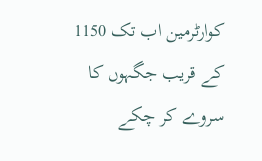کوارٹرمین اب تک 1150 کے قریب جگہوں کا سروے کر چکے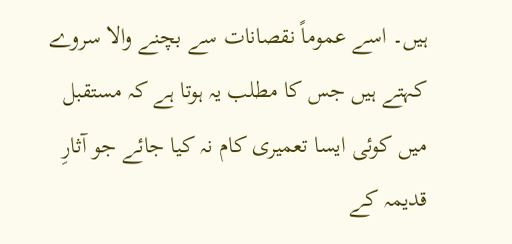ہیں۔ اسے عموماً نقصانات سے بچنے والا سروے کہتے ہیں جس کا مطلب یہ ہوتا ہے کہ مستقبل میں کوئی ایسا تعمیری کام نہ کیا جائے جو آثارِ قدیمہ کے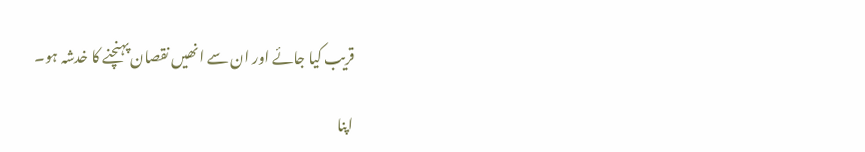قریب کیا جائے اور ان سے انھیں نقصان پہنچنے کا خدشہ ہو۔

اپنا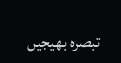تبصرہ بھیجیں